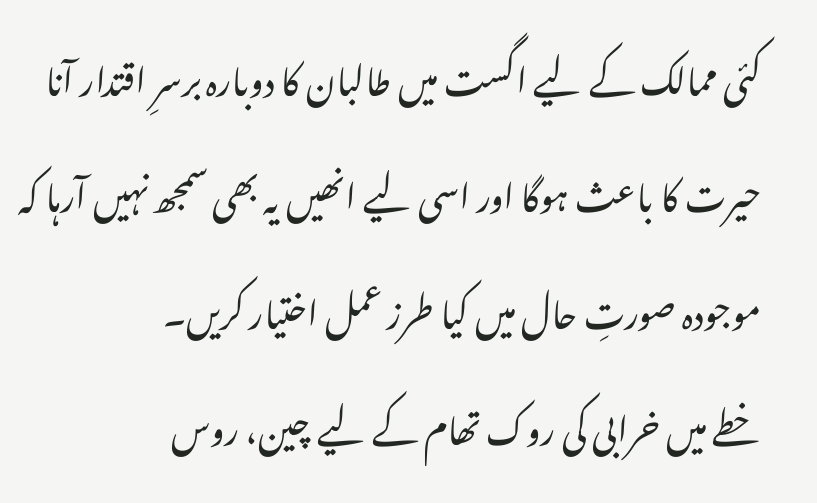کئی ممالک کے لیے اگست میں طالبان کا دوبارہ برسرِ اقتدار آنا حیرت کا باعث ہوگا اور اسی لیے انھیں یہ بھی سمجھ نہیں آرہا کہ موجودہ صورتِ حال میں کیا طرز عمل اختیار کریں۔
خطے میں خرابی کی روک تھام کے لیے چین، روس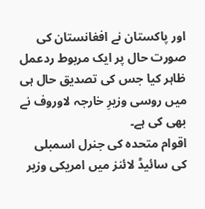اور پاکستان نے افغانستان کی صورت حال پر ایک مربوط ردعمل ظاہر کیا جس کی تصدیق حال ہی میں روسی وزیرِ خارجہ لاوروف نے بھی کی ہے۔
اقوام متحدہ کی جنرل اسمبلی کی سائیڈ لائنز میں امریکی وزیر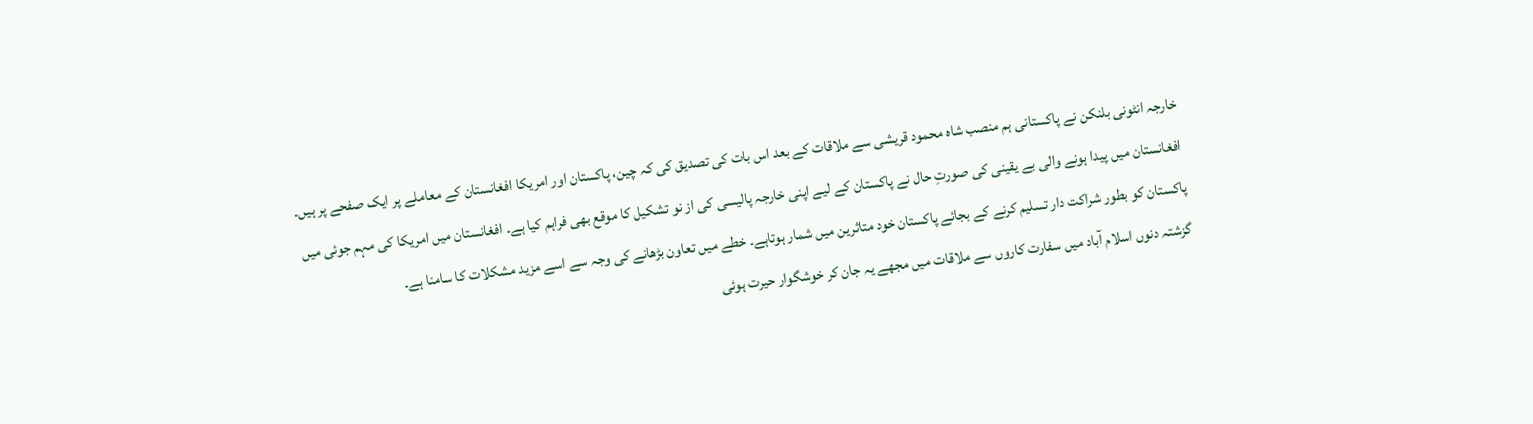خارجہ انٹونی بلنکن نے پاکستانی ہم منصب شاہ محمود قریشی سے ملاقات کے بعد اس بات کی تصدیق کی کہ چین، پاکستان اور امریکا افغانستان کے معاملے پر ایک صفحے پر ہیں۔
افغانستان میں پیدا ہونے والی بے یقینی کی صورتِ حال نے پاکستان کے لیے اپنی خارجہ پالیسی کی از نو تشکیل کا موقع بھی فراہم کیا ہے۔ افغانستان میں امریکا کی مہم جوئی میں پاکستان کو بطور شراکت دار تسلیم کرنے کے بجائے پاکستان خود متاثرین میں شمار ہوتاہے۔ خطے میں تعاون بڑھانے کی وجہ سے اسے مزید مشکلات کا سامنا ہے۔
گزشتہ دنوں اسلام آباد میں سفارت کاروں سے ملاقات میں مجھے یہ جان کر خوشگوار حیرت ہوئی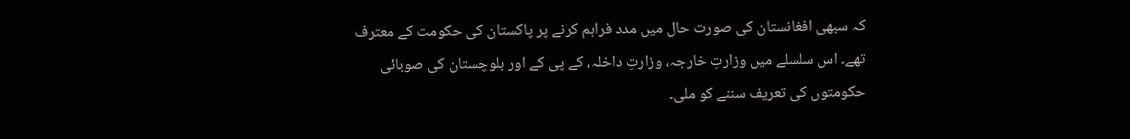کہ سبھی افغانستان کی صورت حال میں مدد فراہم کرنے پر پاکستان کی حکومت کے معترف تھے۔ اس سلسلے میں وزارتِ خارجہ، وزارتِ داخلہ، کے پی کے اور بلوچستان کی صوبائی حکومتوں کی تعریف سننے کو ملی۔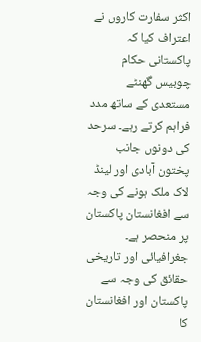اکثر سفارت کاروں نے اعتراف کیا کہ پاکستانی حکام چوبیس گھنٹے مستعدی کے ساتھ مدد فراہم کرتے رہے۔ سرحد کی دونوں جانب پختون آبادی اور لینڈ لاک ملک ہونے کی وجہ سے افغانستان پاکستان پر منحصر ہے۔ جغرافیائی اور تاریخی حقائق کی وجہ سے پاکستان اور افغانستان کا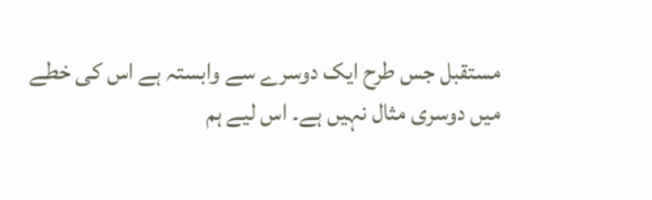مستقبل جس طرح ایک دوسرے سے وابستہ ہے اس کی خطے میں دوسری مثال نہیں ہے۔ اس لیے ہم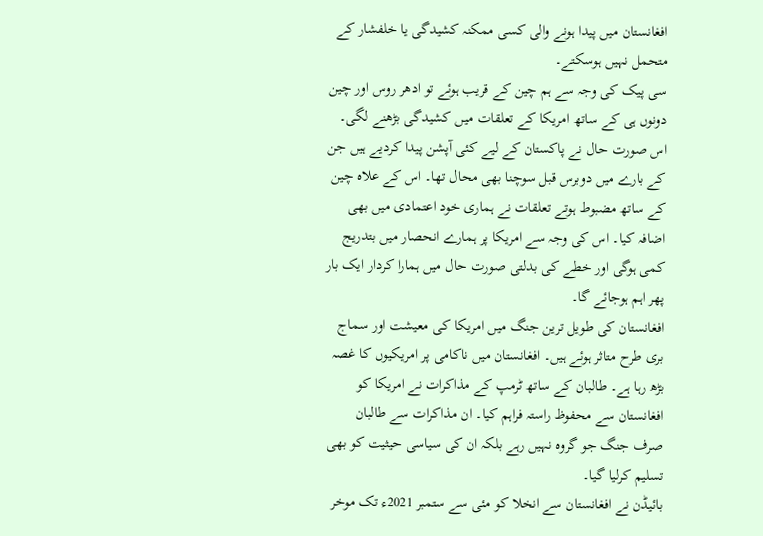افغانستان میں پیدا ہونے والی کسی ممکنہ کشیدگی یا خلفشار کے متحمل نہیں ہوسکتے۔
سی پیک کی وجہ سے ہم چین کے قریب ہوئے تو ادھر روس اور چین دونوں ہی کے ساتھ امریکا کے تعلقات میں کشیدگی بڑھنے لگی۔ اس صورت حال نے پاکستان کے لیے کئی آپشن پیدا کردیے ہیں جن کے بارے میں دوبرس قبل سوچنا بھی محال تھا۔ اس کے علاہ چین کے ساتھ مضبوط ہوتے تعلقات نے ہماری خود اعتمادی میں بھی اضافہ کیا۔ اس کی وجہ سے امریکا پر ہمارے انحصار میں بتدریج کمی ہوگی اور خطے کی بدلتی صورت حال میں ہمارا کردار ایک بار پھر اہم ہوجائے گا۔
افغانستان کی طویل ترین جنگ میں امریکا کی معیشت اور سماج بری طرح متاثر ہوئے ہیں۔ افغانستان میں ناکامی پر امریکیوں کا غصہ بڑھ رہا ہے۔ طالبان کے ساتھ ٹرمپ کے مذاکرات نے امریکا کو افغانستان سے محفوظ راستہ فراہم کیا۔ ان مذاکرات سے طالبان صرف جنگ جو گروہ نہیں رہے بلکہ ان کی سیاسی حیثیت کو بھی تسلیم کرلیا گیا۔
بائیڈن نے افغانستان سے انخلا کو مئی سے ستمبر 2021ء تک موخر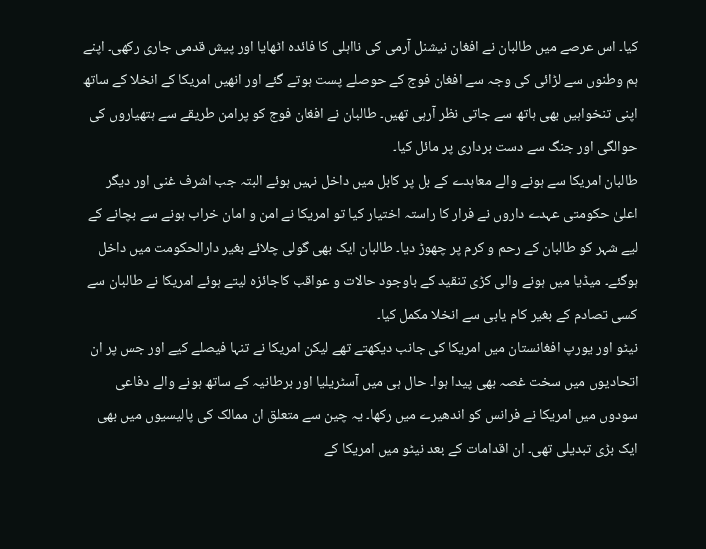کیا۔ اس عرصے میں طالبان نے افغان نیشنل آرمی کی نااہلی کا فائدہ اٹھایا اور پیش قدمی جاری رکھی۔ اپنے ہم وطنوں سے لڑائی کی وجہ سے افغان فوج کے حوصلے پست ہوتے گئے اور انھیں امریکا کے انخلا کے ساتھ اپنی تنخواہیں بھی ہاتھ سے جاتی نظر آرہی تھیں۔ طالبان نے افغان فوج کو پرامن طریقے سے ہتھیاروں کی حوالگی اور جنگ سے دست برداری پر مائل کیا۔
طالبان امریکا سے ہونے والے معاہدے کے بل پر کابل میں داخل نہیں ہوئے البتہ جب اشرف غنی اور دیگر اعلیٰ حکومتی عہدے داروں نے فرار کا راستہ اختیار کیا تو امریکا نے امن و امان خراب ہونے سے بچانے کے لیے شہر کو طالبان کے رحم و کرم پر چھوڑ دیا۔ طالبان ایک بھی گولی چلائے بغیر دارالحکومت میں داخل ہوگئے۔ میڈیا میں ہونے والی کڑی تنقید کے باوجود حالات و عواقب کاجائزہ لیتے ہوئے امریکا نے طالبان سے کسی تصادم کے بغیر کام یابی سے انخلا مکمل کیا۔
نیٹو اور یورپ افغانستان میں امریکا کی جانب دیکھتے تھے لیکن امریکا نے تنہا فیصلے کیے اور جس پر ان اتحادیوں میں سخت غصہ بھی پیدا ہوا۔ حال ہی میں آسٹریلیا اور برطانیہ کے ساتھ ہونے والے دفاعی سودوں میں امریکا نے فرانس کو اندھیرے میں رکھا۔ یہ چین سے متعلق ان ممالک کی پالیسیوں میں بھی ایک بڑی تبدیلی تھی۔ ان اقدامات کے بعد نیٹو میں امریکا کے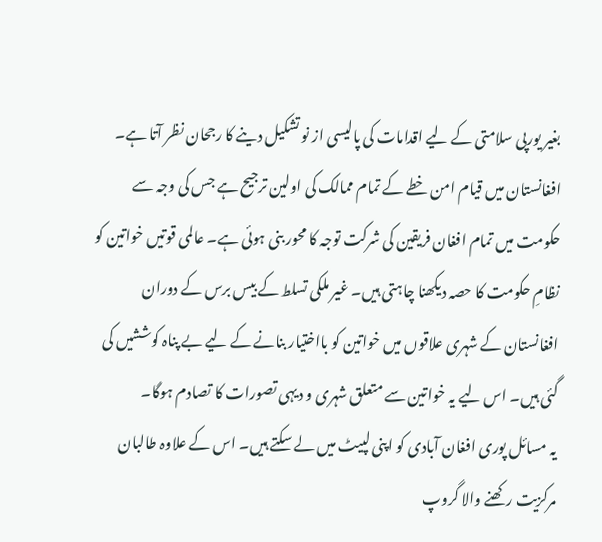بغیر یورپی سلامتی کے لیے اقدامات کی پالیسی از نو تشکیل دینے کا رجحان نظر آتا ہے۔
افغانستان میں قیام امن خطے کے تمام ممالک کی اولین ترجیح ہے جس کی وجہ سے حکومت میں تمام افغان فریقین کی شرکت توجہ کا محور بنی ہوئی ہے۔ عالمی قوتیں خواتین کو نظامِ حکومت کا حصہ دیکھنا چاہتی ہیں۔ غیر ملکی تسلط کے بیس برس کے دوران افغانستان کے شہری علاقوں میں خواتین کو بااختیار بنانے کے لیے بے پناہ کوششیں کی گئی ہیں۔ اس لیے یہ خواتین سے متعلق شہری و دیہی تصورات کا تصادم ہوگا۔
یہ مسائل پوری افغان آبادی کو اپنی لپیٹ میں لے سکتے ہیں۔ اس کے علاوہ طالبان مرکزیت رکھنے والا گروپ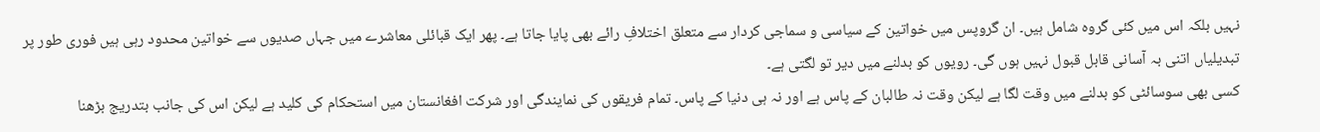نہیں بلکہ اس میں کئی گروہ شامل ہیں۔ ان گروپس میں خواتین کے سیاسی و سماجی کردار سے متعلق اختلافِ رائے بھی پایا جاتا ہے۔ پھر ایک قبائلی معاشرے میں جہاں صدیوں سے خواتین محدود رہی ہیں فوری طور پر تبدیلیاں اتنی بہ آسانی قابل قبول نہیں ہوں گی۔ رویوں کو بدلنے میں دیر تو لگتی ہے۔
کسی بھی سوسائٹی کو بدلنے میں وقت لگا ہے لیکن وقت نہ طالبان کے پاس ہے اور نہ ہی دنیا کے پاس۔ تمام فریقوں کی نمایندگی اور شرکت افغانستان میں استحکام کی کلید ہے لیکن اس کی جانب بتدریج بڑھنا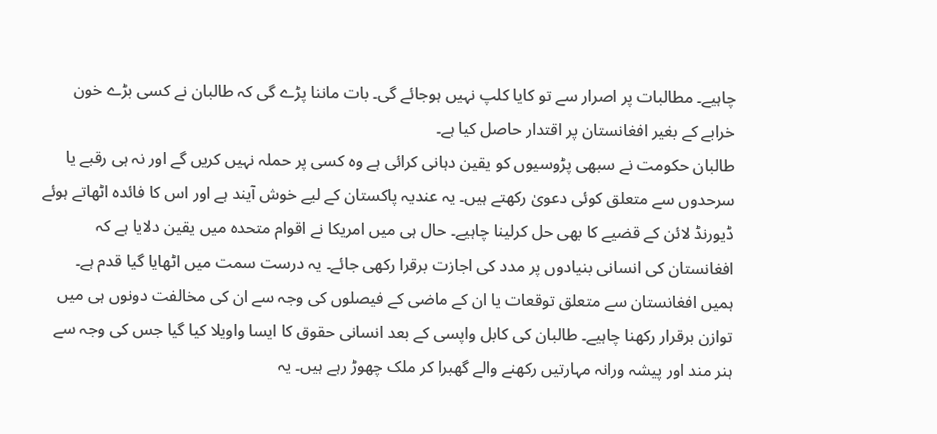چاہیے۔ مطالبات پر اصرار سے تو کایا کلپ نہیں ہوجائے گی۔ بات ماننا پڑے گی کہ طالبان نے کسی بڑے خون خرابے کے بغیر افغانستان پر اقتدار حاصل کیا ہے۔
طالبان حکومت نے سبھی پڑوسیوں کو یقین دہانی کرائی ہے وہ کسی پر حملہ نہیں کریں گے اور نہ ہی رقبے یا سرحدوں سے متعلق کوئی دعویٰ رکھتے ہیں۔ یہ عندیہ پاکستان کے لیے خوش آیند ہے اور اس کا فائدہ اٹھاتے ہوئے ڈیورنڈ لائن کے قضیے کا بھی حل کرلینا چاہیے۔ حال ہی میں امریکا نے اقوام متحدہ میں یقین دلایا ہے کہ افغانستان کی انسانی بنیادوں پر مدد کی اجازت برقرا رکھی جائے۔ یہ درست سمت میں اٹھایا گیا قدم ہے۔
ہمیں افغانستان سے متعلق توقعات یا ان کے ماضی کے فیصلوں کی وجہ سے ان کی مخالفت دونوں ہی میں توازن برقرار رکھنا چاہیے۔ طالبان کی کابل واپسی کے بعد انسانی حقوق کا ایسا واویلا کیا گیا جس کی وجہ سے ہنر مند اور پیشہ ورانہ مہارتیں رکھنے والے گھبرا کر ملک چھوڑ رہے ہیں۔ یہ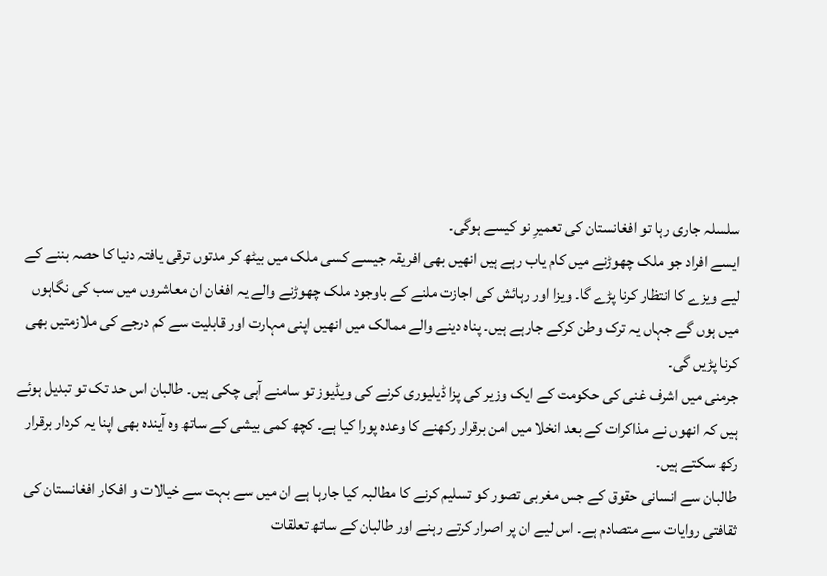سلسلہ جاری رہا تو افغانستان کی تعمیرِ نو کیسے ہوگی۔
ایسے افراد جو ملک چھوڑنے میں کام یاب رہے ہیں انھیں بھی افریقہ جیسے کسی ملک میں بیٹھ کر مدتوں ترقی یافتہ دنیا کا حصہ بننے کے لیے ویزے کا انتظار کرنا پڑے گا۔ ویزا اور رہائش کی اجازت ملنے کے باوجود ملک چھوڑنے والے یہ افغان ان معاشروں میں سب کی نگاہوں میں ہوں گے جہاں یہ ترک وطن کرکے جارہے ہیں۔ پناہ دینے والے ممالک میں انھیں اپنی مہارت اور قابلیت سے کم درجے کی ملازمتیں بھی کرنا پڑیں گی۔
جرمنی میں اشرف غنی کی حکومت کے ایک وزیر کی پزا ڈیلیوری کرنے کی ویڈیوز تو سامنے آہی چکی ہیں۔ طالبان اس حد تک تو تبدیل ہوئے ہیں کہ انھوں نے مذاکرات کے بعد انخلا میں امن برقرار رکھنے کا وعدہ پورا کیا ہے۔ کچھ کمی بیشی کے ساتھ وہ آیندہ بھی اپنا یہ کردار برقرار رکھ سکتے ہیں۔
طالبان سے انسانی حقوق کے جس مغربی تصور کو تسلیم کرنے کا مطالبہ کیا جارہا ہے ان میں سے بہت سے خیالات و افکار افغانستان کی ثقافتی روایات سے متصادم ہے۔ اس لیے ان پر اصرار کرتے رہنے اور طالبان کے ساتھ تعلقات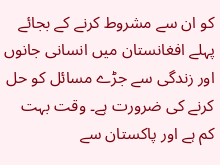کو ان سے مشروط کرنے کے بجائے پہلے افغانستان میں انسانی جانوں اور زندگی سے جڑے مسائل کو حل کرنے کی ضرورت ہے۔ وقت بہت کم ہے اور پاکستان سے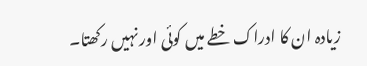زیادہ ان کا ادراک خطے میں کوئی اور نہیں رکھتا۔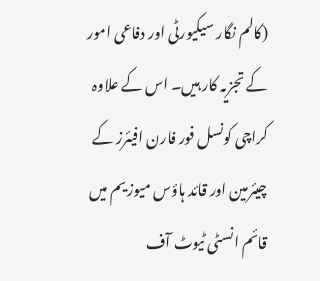(کالم نگار سیکیورٹی اور دفاعی امور کے تجزیہ کار ہیں۔ اس کے علاوہ کراچی کونسل فور فارن افیئرز کے چیئرمین اور قائد ہاؤس میوزیم میں قائم انسٹی ٹیوٹ آف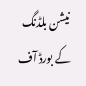نیشن بلڈنگ کے بورڈ آف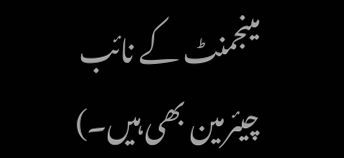مینجمنٹ کے نائب چیئرمین بھی ہیں۔)